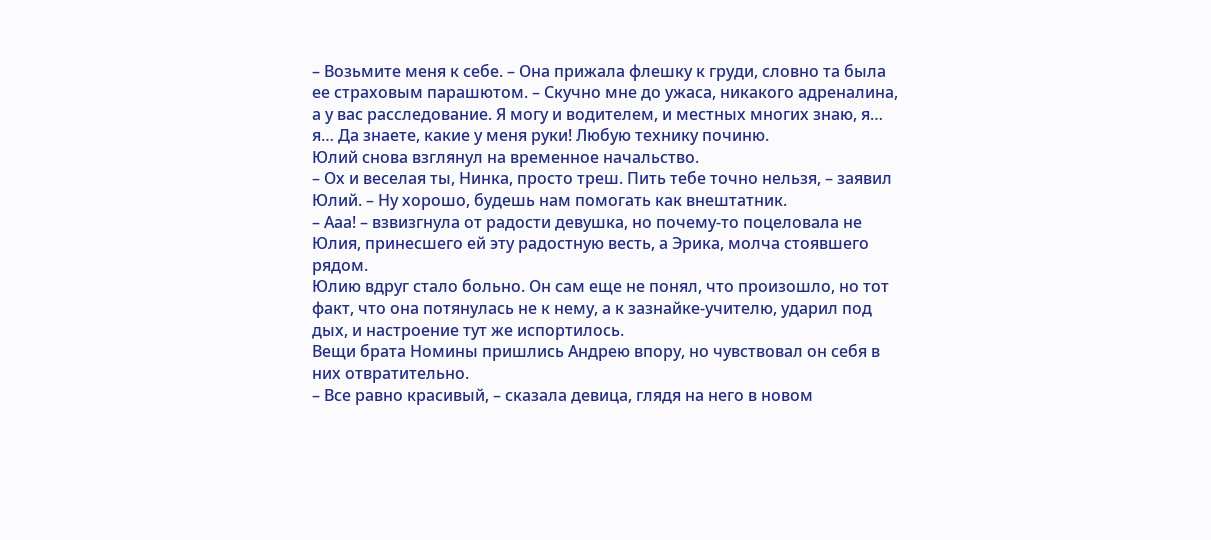– Возьмите меня к себе. – Она прижала флешку к груди, словно та была ее страховым парашютом. – Скучно мне до ужаса, никакого адреналина, а у вас расследование. Я могу и водителем, и местных многих знаю, я… я… Да знаете, какие у меня руки! Любую технику починю.
Юлий снова взглянул на временное начальство.
– Ох и веселая ты, Нинка, просто треш. Пить тебе точно нельзя, – заявил Юлий. – Ну хорошо, будешь нам помогать как внештатник.
– Ааа! – взвизгнула от радости девушка, но почему-то поцеловала не Юлия, принесшего ей эту радостную весть, а Эрика, молча стоявшего рядом.
Юлию вдруг стало больно. Он сам еще не понял, что произошло, но тот факт, что она потянулась не к нему, а к зазнайке-учителю, ударил под дых, и настроение тут же испортилось.
Вещи брата Номины пришлись Андрею впору, но чувствовал он себя в них отвратительно.
– Все равно красивый, – сказала девица, глядя на него в новом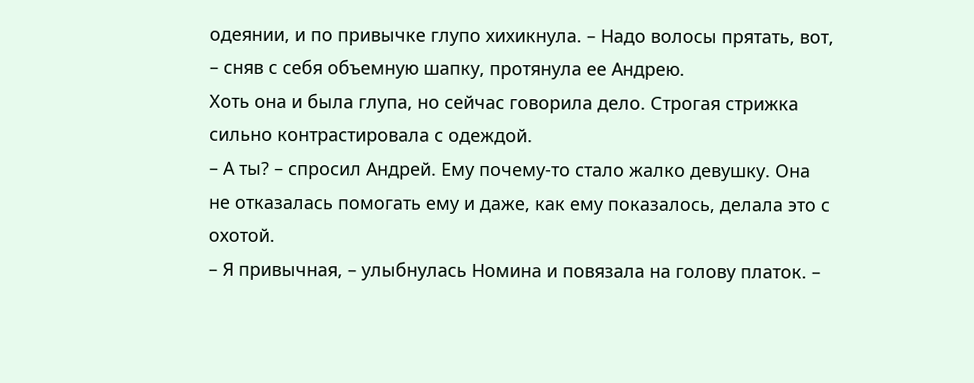одеянии, и по привычке глупо хихикнула. – Надо волосы прятать, вот, – сняв с себя объемную шапку, протянула ее Андрею.
Хоть она и была глупа, но сейчас говорила дело. Строгая стрижка сильно контрастировала с одеждой.
– А ты? – спросил Андрей. Ему почему-то стало жалко девушку. Она не отказалась помогать ему и даже, как ему показалось, делала это с охотой.
– Я привычная, – улыбнулась Номина и повязала на голову платок. –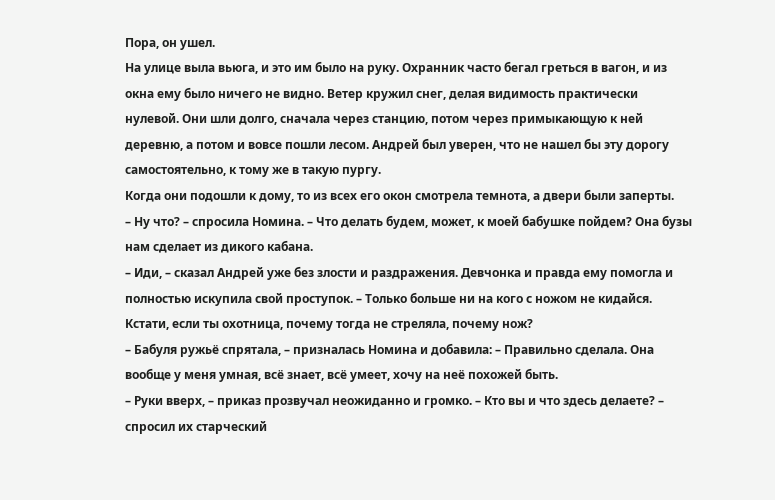Пора, он ушел.
На улице выла вьюга, и это им было на руку. Охранник часто бегал греться в вагон, и из окна ему было ничего не видно. Ветер кружил снег, делая видимость практически нулевой. Они шли долго, сначала через станцию, потом через примыкающую к ней деревню, а потом и вовсе пошли лесом. Андрей был уверен, что не нашел бы эту дорогу самостоятельно, к тому же в такую пургу.
Когда они подошли к дому, то из всех его окон смотрела темнота, а двери были заперты.
– Ну что? – спросила Номина. – Что делать будем, может, к моей бабушке пойдем? Она бузы нам сделает из дикого кабана.
– Иди, – сказал Андрей уже без злости и раздражения. Девчонка и правда ему помогла и полностью искупила свой проступок. – Только больше ни на кого с ножом не кидайся. Кстати, если ты охотница, почему тогда не стреляла, почему нож?
– Бабуля ружьё спрятала, – призналась Номина и добавила: – Правильно сделала. Она вообще у меня умная, всё знает, всё умеет, хочу на неё похожей быть.
– Руки вверх, – приказ прозвучал неожиданно и громко. – Кто вы и что здесь делаете? – спросил их старческий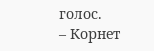голос.
– Корнет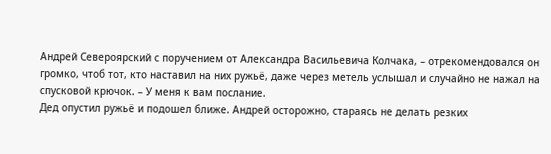Андрей Североярский с поручением от Александра Васильевича Колчака, – отрекомендовался он громко, чтоб тот, кто наставил на них ружьё, даже через метель услышал и случайно не нажал на спусковой крючок. – У меня к вам послание.
Дед опустил ружьё и подошел ближе. Андрей осторожно, стараясь не делать резких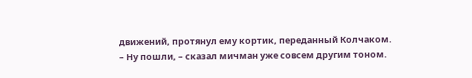движений, протянул ему кортик, переданный Колчаком.
– Ну пошли, – сказал мичман уже совсем другим тоном.